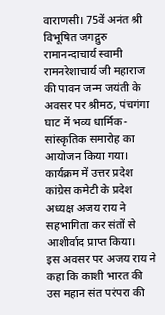वाराणसी। 75वें अनंत श्री विभूषित जगद्गुरु रामानन्दाचार्य स्वामी रामनरेशाचार्य जी महाराज की पावन जन्म जयंती के अवसर पर श्रीमठ, पंचगंगा घाट में भव्य धार्मिक-सांस्कृतिक समारोह का आयोजन किया गया। कार्यक्रम में उत्तर प्रदेश कांग्रेस कमेटी के प्रदेश अध्यक्ष अजय राय ने सहभागिता कर संतों से आशीर्वाद प्राप्त किया।
इस अवसर पर अजय राय ने कहा कि काशी भारत की उस महान संत परंपरा की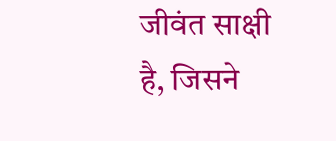जीवंत साक्षी है, जिसने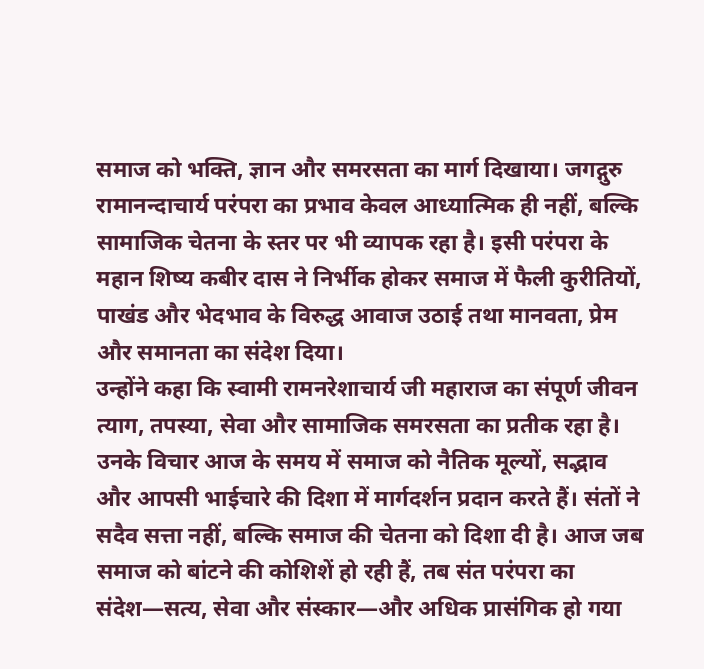समाज को भक्ति, ज्ञान और समरसता का मार्ग दिखाया। जगद्गुरु रामानन्दाचार्य परंपरा का प्रभाव केवल आध्यात्मिक ही नहीं, बल्कि सामाजिक चेतना के स्तर पर भी व्यापक रहा है। इसी परंपरा के महान शिष्य कबीर दास ने निर्भीक होकर समाज में फैली कुरीतियों, पाखंड और भेदभाव के विरुद्ध आवाज उठाई तथा मानवता, प्रेम और समानता का संदेश दिया।
उन्होंने कहा कि स्वामी रामनरेशाचार्य जी महाराज का संपूर्ण जीवन त्याग, तपस्या, सेवा और सामाजिक समरसता का प्रतीक रहा है। उनके विचार आज के समय में समाज को नैतिक मूल्यों, सद्भाव और आपसी भाईचारे की दिशा में मार्गदर्शन प्रदान करते हैं। संतों ने सदैव सत्ता नहीं, बल्कि समाज की चेतना को दिशा दी है। आज जब समाज को बांटने की कोशिशें हो रही हैं, तब संत परंपरा का संदेश—सत्य, सेवा और संस्कार—और अधिक प्रासंगिक हो गया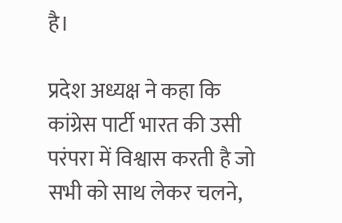है।

प्रदेश अध्यक्ष ने कहा कि कांग्रेस पार्टी भारत की उसी परंपरा में विश्वास करती है जो सभी को साथ लेकर चलने,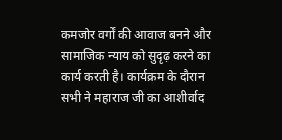कमजोर वर्गों की आवाज बनने और सामाजिक न्याय को सुदृढ़ करने का कार्य करती है। कार्यक्रम के दौरान सभी ने महाराज जी का आशीर्वाद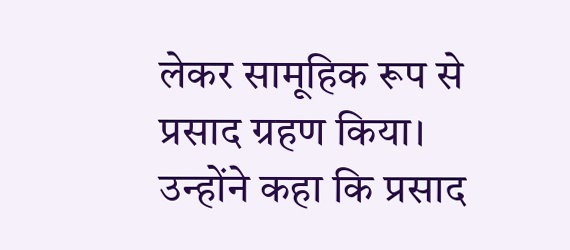लेकर सामूहिक रूप से प्रसाद ग्रहण किया। उन्होंने कहा कि प्रसाद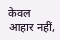केवल आहार नहीं,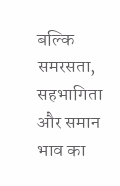बल्कि समरसता, सहभागिता और समान भाव का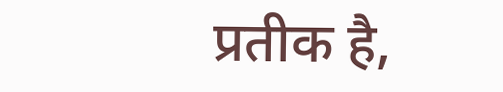प्रतीक है,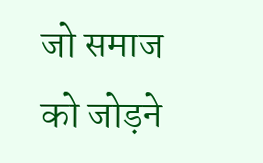जो समाज को जोड़ने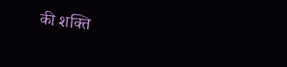की शक्ति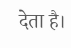देता है।